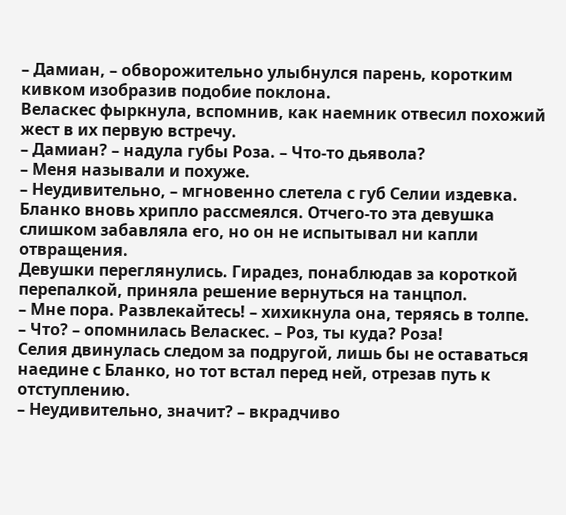– Дамиан, – обворожительно улыбнулся парень, коротким кивком изобразив подобие поклона.
Веласкес фыркнула, вспомнив, как наемник отвесил похожий жест в их первую встречу.
– Дамиан? – надула губы Роза. – Что-то дьявола?
– Меня называли и похуже.
– Неудивительно, – мгновенно слетела с губ Селии издевка.
Бланко вновь хрипло рассмеялся. Отчего-то эта девушка слишком забавляла его, но он не испытывал ни капли отвращения.
Девушки переглянулись. Гирадез, понаблюдав за короткой перепалкой, приняла решение вернуться на танцпол.
– Мне пора. Развлекайтесь! – хихикнула она, теряясь в толпе.
– Что? – опомнилась Веласкес. – Роз, ты куда? Роза!
Селия двинулась следом за подругой, лишь бы не оставаться наедине с Бланко, но тот встал перед ней, отрезав путь к отступлению.
– Неудивительно, значит? – вкрадчиво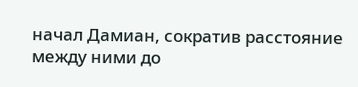начал Дамиан, сократив расстояние между ними до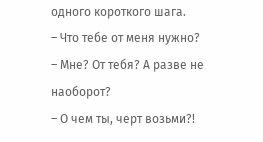одного короткого шага.
– Что тебе от меня нужно?
– Мне? От тебя? А разве не наоборот?
– О чем ты, черт возьми?!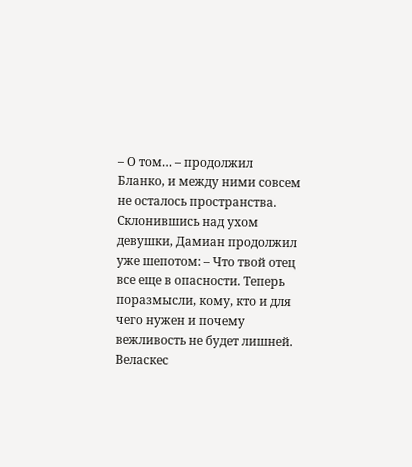– О том… – продолжил Бланко, и между ними совсем не осталось пространства. Склонившись над ухом девушки, Дамиан продолжил уже шепотом: – Что твой отец все еще в опасности. Теперь поразмысли, кому, кто и для чего нужен и почему вежливость не будет лишней.
Веласкес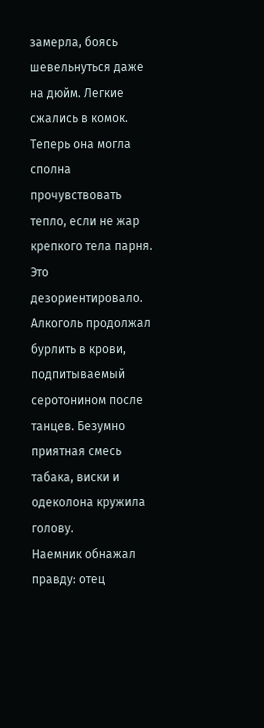замерла, боясь шевельнуться даже на дюйм. Легкие сжались в комок. Теперь она могла сполна прочувствовать тепло, если не жар крепкого тела парня. Это дезориентировало.
Алкоголь продолжал бурлить в крови, подпитываемый серотонином после танцев. Безумно приятная смесь табака, виски и одеколона кружила голову.
Наемник обнажал правду: отец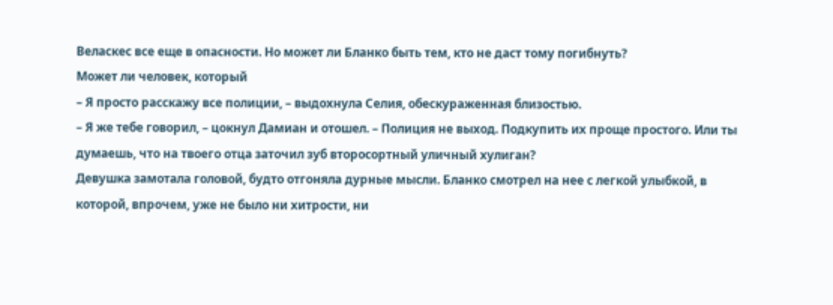Веласкес все еще в опасности. Но может ли Бланко быть тем, кто не даст тому погибнуть?
Может ли человек, который
– Я просто расскажу все полиции, – выдохнула Селия, обескураженная близостью.
– Я же тебе говорил, – цокнул Дамиан и отошел. – Полиция не выход. Подкупить их проще простого. Или ты думаешь, что на твоего отца заточил зуб второсортный уличный хулиган?
Девушка замотала головой, будто отгоняла дурные мысли. Бланко смотрел на нее с легкой улыбкой, в которой, впрочем, уже не было ни хитрости, ни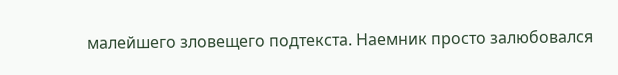малейшего зловещего подтекста. Наемник просто залюбовался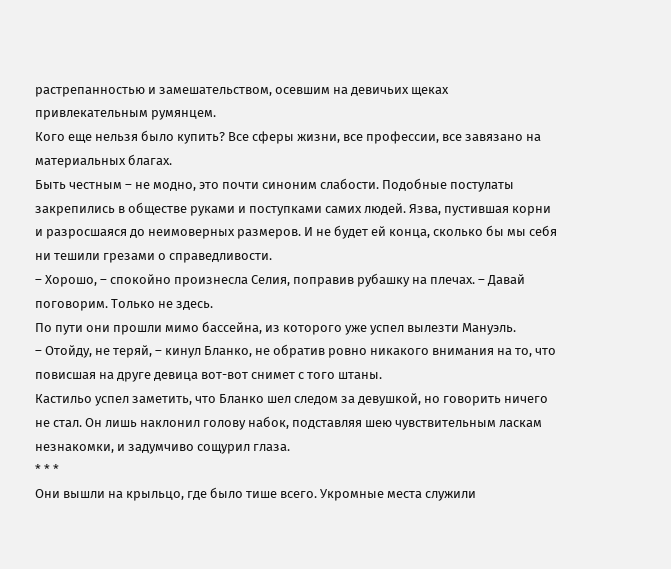растрепанностью и замешательством, осевшим на девичьих щеках привлекательным румянцем.
Кого еще нельзя было купить? Все сферы жизни, все профессии, все завязано на материальных благах.
Быть честным – не модно, это почти синоним слабости. Подобные постулаты закрепились в обществе руками и поступками самих людей. Язва, пустившая корни и разросшаяся до неимоверных размеров. И не будет ей конца, сколько бы мы себя ни тешили грезами о справедливости.
– Хорошо, – спокойно произнесла Селия, поправив рубашку на плечах. – Давай поговорим. Только не здесь.
По пути они прошли мимо бассейна, из которого уже успел вылезти Мануэль.
– Отойду, не теряй, – кинул Бланко, не обратив ровно никакого внимания на то, что повисшая на друге девица вот-вот снимет с того штаны.
Кастильо успел заметить, что Бланко шел следом за девушкой, но говорить ничего не стал. Он лишь наклонил голову набок, подставляя шею чувствительным ласкам незнакомки, и задумчиво сощурил глаза.
* * *
Они вышли на крыльцо, где было тише всего. Укромные места служили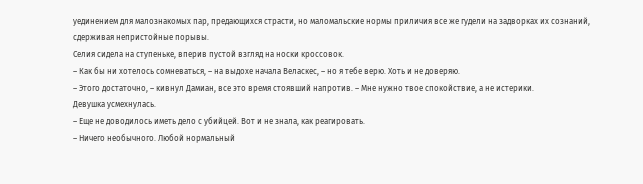уединением для малознакомых пар, предающихся страсти, но маломальские нормы приличия все же гудели на задворках их сознаний, сдерживая непристойные порывы.
Селия сидела на ступеньке, вперив пустой взгляд на носки кроссовок.
– Как бы ни хотелось сомневаться, – на выдохе начала Веласкес, – но я тебе верю. Хоть и не доверяю.
– Этого достаточно, – кивнул Дамиан, все это время стоявший напротив. – Мне нужно твое спокойствие, а не истерики.
Девушка усмехнулась.
– Еще не доводилось иметь дело с убийцей. Вот и не знала, как реагировать.
– Ничего необычного. Любой нормальный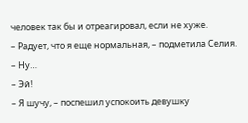человек так бы и отреагировал, если не хуже.
– Радует, что я еще нормальная, – подметила Селия.
– Ну…
– Эй!
– Я шучу, – поспешил успокоить девушку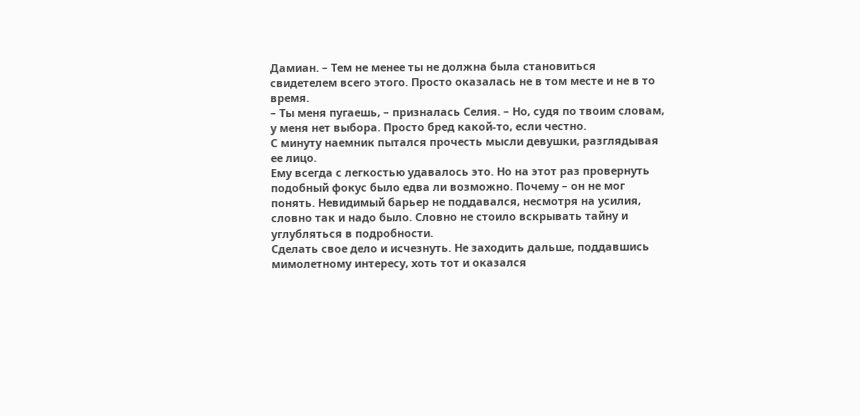Дамиан. – Тем не менее ты не должна была становиться свидетелем всего этого. Просто оказалась не в том месте и не в то время.
– Ты меня пугаешь, – призналась Селия. – Но, судя по твоим словам, у меня нет выбора. Просто бред какой-то, если честно.
С минуту наемник пытался прочесть мысли девушки, разглядывая ее лицо.
Ему всегда с легкостью удавалось это. Но на этот раз провернуть подобный фокус было едва ли возможно. Почему – он не мог понять. Невидимый барьер не поддавался, несмотря на усилия, словно так и надо было. Словно не стоило вскрывать тайну и углубляться в подробности.
Сделать свое дело и исчезнуть. Не заходить дальше, поддавшись мимолетному интересу, хоть тот и оказался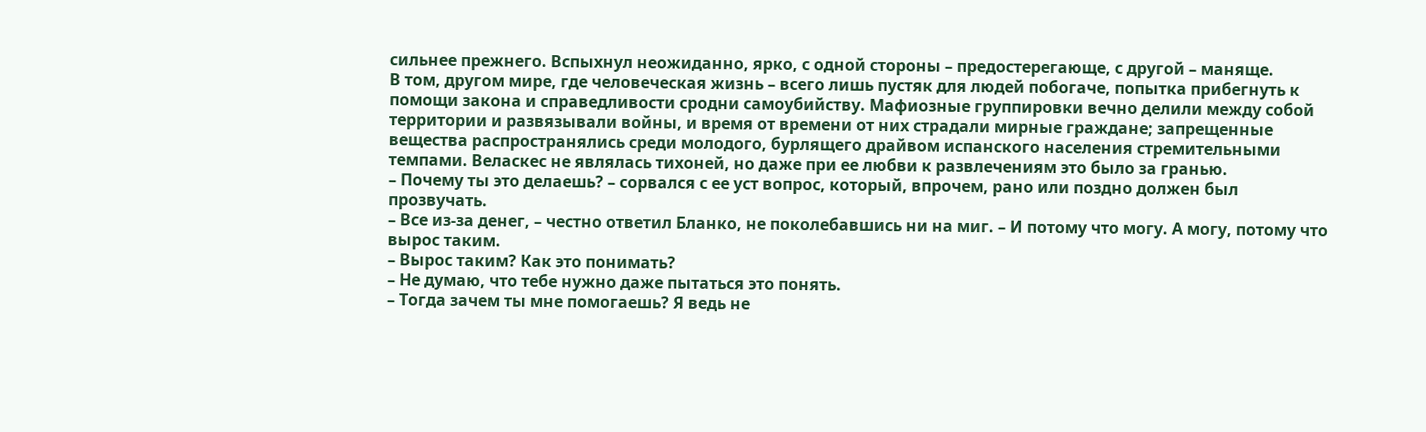сильнее прежнего. Вспыхнул неожиданно, ярко, с одной стороны – предостерегающе, с другой – маняще.
В том, другом мире, где человеческая жизнь – всего лишь пустяк для людей побогаче, попытка прибегнуть к помощи закона и справедливости сродни самоубийству. Мафиозные группировки вечно делили между собой территории и развязывали войны, и время от времени от них страдали мирные граждане; запрещенные вещества распространялись среди молодого, бурлящего драйвом испанского населения стремительными темпами. Веласкес не являлась тихоней, но даже при ее любви к развлечениям это было за гранью.
– Почему ты это делаешь? – сорвался с ее уст вопрос, который, впрочем, рано или поздно должен был прозвучать.
– Все из-за денег, – честно ответил Бланко, не поколебавшись ни на миг. – И потому что могу. А могу, потому что вырос таким.
– Вырос таким? Как это понимать?
– Не думаю, что тебе нужно даже пытаться это понять.
– Тогда зачем ты мне помогаешь? Я ведь не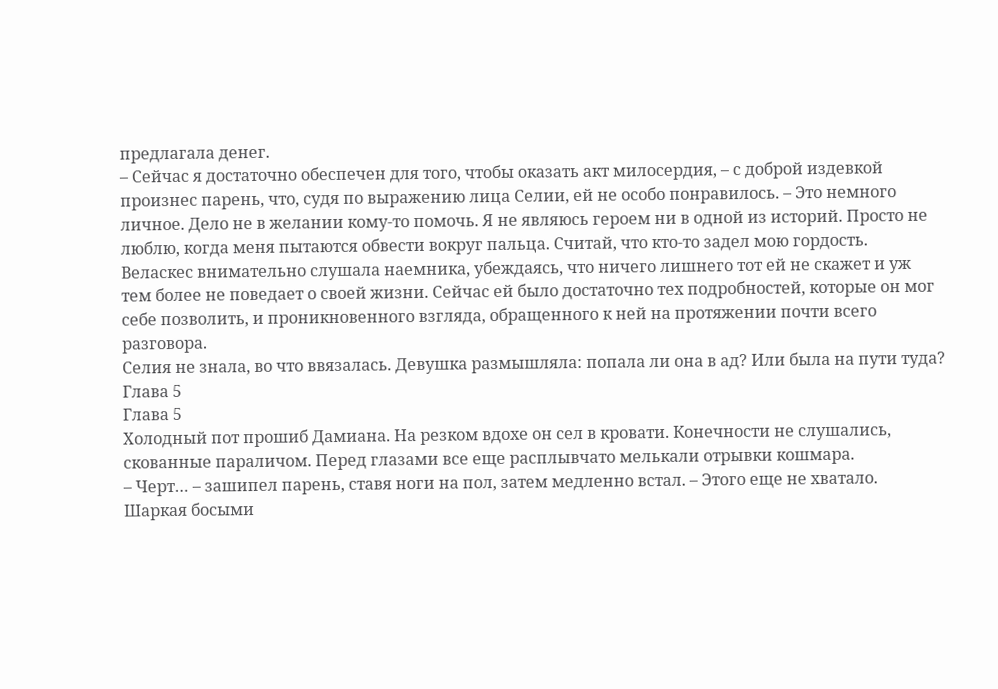предлагала денег.
– Сейчас я достаточно обеспечен для того, чтобы оказать акт милосердия, – с доброй издевкой произнес парень, что, судя по выражению лица Селии, ей не особо понравилось. – Это немного личное. Дело не в желании кому-то помочь. Я не являюсь героем ни в одной из историй. Просто не люблю, когда меня пытаются обвести вокруг пальца. Считай, что кто-то задел мою гордость.
Веласкес внимательно слушала наемника, убеждаясь, что ничего лишнего тот ей не скажет и уж тем более не поведает о своей жизни. Сейчас ей было достаточно тех подробностей, которые он мог себе позволить, и проникновенного взгляда, обращенного к ней на протяжении почти всего разговора.
Селия не знала, во что ввязалась. Девушка размышляла: попала ли она в ад? Или была на пути туда?
Глава 5
Глава 5
Холодный пот прошиб Дамиана. На резком вдохе он сел в кровати. Конечности не слушались, скованные параличом. Перед глазами все еще расплывчато мелькали отрывки кошмара.
– Черт… – зашипел парень, ставя ноги на пол, затем медленно встал. – Этого еще не хватало.
Шаркая босыми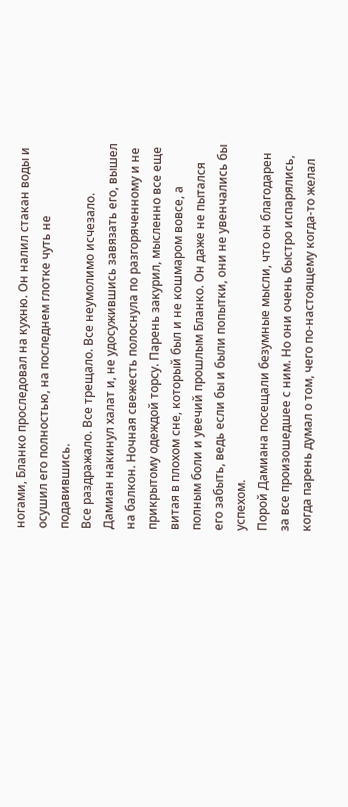ногами, Бланко проследовал на кухню. Он налил стакан воды и осушил его полностью, на последнем глотке чуть не подавившись.
Все раздражало. Все трещало. Все неумолимо исчезало.
Дамиан накинул халат и, не удосужившись завязать его, вышел на балкон. Ночная свежесть полоснула по разгоряченному и не прикрытому одеждой торсу. Парень закурил, мысленно все еще витая в плохом сне, который был и не кошмаром вовсе, а полным боли и увечий прошлым Бланко. Он даже не пытался его забыть, ведь если бы и были попытки, они не увенчались бы успехом.
Порой Дамиана посещали безумные мысли, что он благодарен за все произошедшее с ним. Но они очень быстро испарялись, когда парень думал о том, чего по-настоящему когда-то желал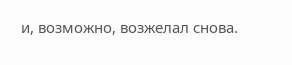и, возможно, возжелал снова.